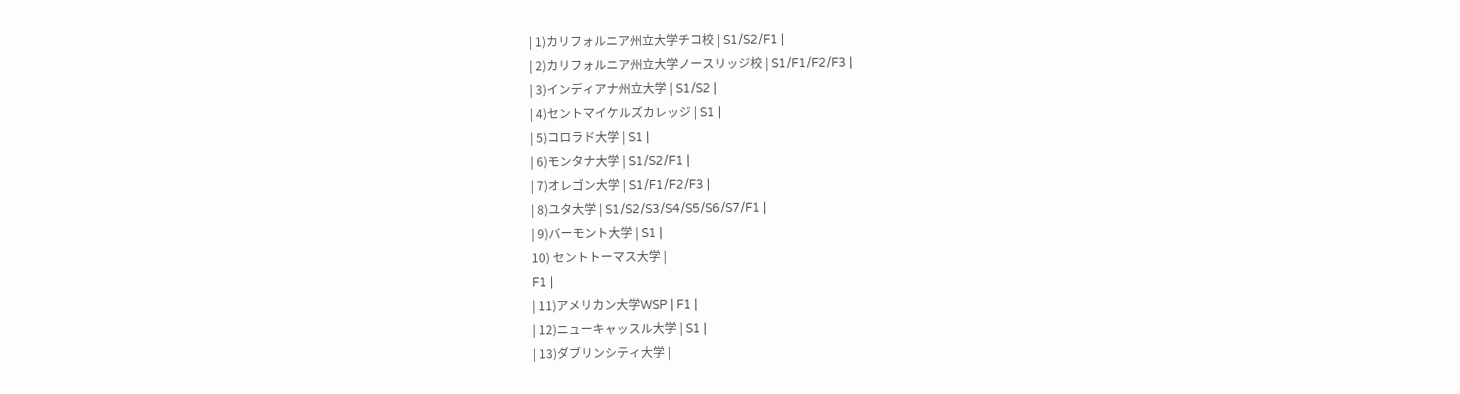| 1)カリフォルニア州立大学チコ校 | S1/S2/F1 |
| 2)カリフォルニア州立大学ノースリッジ校 | S1/F1/F2/F3 |
| 3)インディアナ州立大学 | S1/S2 |
| 4)セントマイケルズカレッジ | S1 |
| 5)コロラド大学 | S1 |
| 6)モンタナ大学 | S1/S2/F1 |
| 7)オレゴン大学 | S1/F1/F2/F3 |
| 8)ユタ大学 | S1/S2/S3/S4/S5/S6/S7/F1 |
| 9)バーモント大学 | S1 |
10) セントトーマス大学 |
F1 |
| 11)アメリカン大学WSP | F1 |
| 12)ニューキャッスル大学 | S1 |
| 13)ダブリンシティ大学 |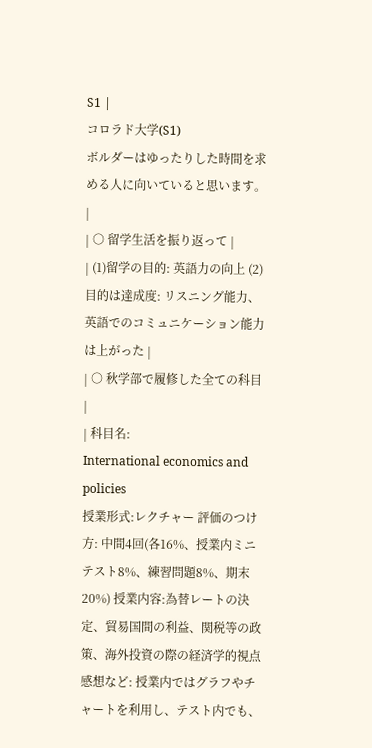S1 |
コロラド大学(S1)
ボルダーはゆったりした時間を求める人に向いていると思います。 |
| ○ 留学生活を振り返って |
| (1)留学の目的: 英語力の向上 (2)目的は達成度: リスニング能力、英語でのコミュニケーション能力は上がった |
| ○ 秋学部で履修した全ての科目 |
| 科目名:
International economics and policies
授業形式:レクチャー 評価のつけ方: 中間4回(各16%、授業内ミニテスト8%、練習問題8%、期末20%) 授業内容:為替レートの決定、貿易国間の利益、関税等の政策、海外投資の際の経済学的視点 感想など: 授業内ではグラフやチャートを利用し、テスト内でも、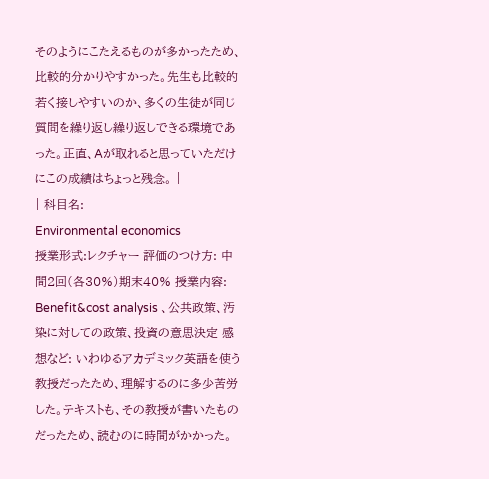そのようにこたえるものが多かったため、比較的分かりやすかった。先生も比較的若く接しやすいのか、多くの生徒が同じ質問を繰り返し繰り返しできる環境であった。正直、Aが取れると思っていただけにこの成績はちょっと残念。 |
| 科目名:
Environmental economics
授業形式:レクチャー 評価のつけ方: 中間2回(各30%)期末40% 授業内容: Benefit&cost analysis 、公共政策、汚染に対しての政策、投資の意思決定 感想など: いわゆるアカデミック英語を使う教授だったため、理解するのに多少苦労した。テキストも、その教授が書いたものだったため、読むのに時間がかかった。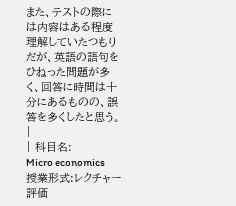また、テストの際には内容はある程度理解していたつもりだが、英語の語句をひねった問題が多く、回答に時間は十分にあるものの、誤答を多くしたと思う。 |
| 科目名:
Micro economics
授業形式:レクチャー 評価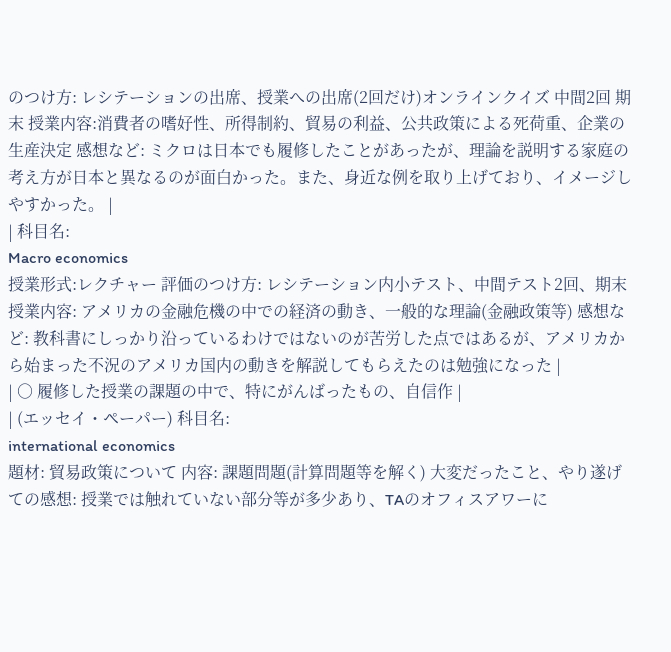のつけ方: レシテーションの出席、授業への出席(2回だけ)オンラインクイズ 中間2回 期末 授業内容:消費者の嗜好性、所得制約、貿易の利益、公共政策による死荷重、企業の生産決定 感想など: ミクロは日本でも履修したことがあったが、理論を説明する家庭の考え方が日本と異なるのが面白かった。また、身近な例を取り上げており、イメージしやすかった。 |
| 科目名:
Macro economics
授業形式:レクチャー 評価のつけ方: レシテーション内小テスト、中間テスト2回、期末 授業内容: アメリカの金融危機の中での経済の動き、一般的な理論(金融政策等) 感想など: 教科書にしっかり沿っているわけではないのが苦労した点ではあるが、アメリカから始まった不況のアメリカ国内の動きを解説してもらえたのは勉強になった |
| ○ 履修した授業の課題の中で、特にがんばったもの、自信作 |
| (エッセイ・ペーパー) 科目名:
international economics
題材: 貿易政策について 内容: 課題問題(計算問題等を解く) 大変だったこと、やり遂げての感想: 授業では触れていない部分等が多少あり、TAのオフィスアワーに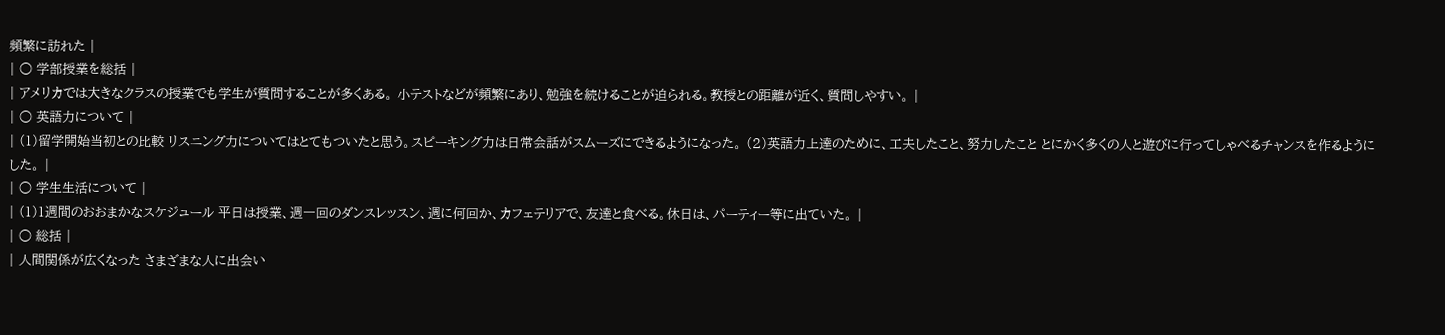頻繁に訪れた |
| ○ 学部授業を総括 |
| アメリカでは大きなクラスの授業でも学生が質問することが多くある。 小テストなどが頻繁にあり、勉強を続けることが迫られる。教授との距離が近く、質問しやすい。 |
| ○ 英語力について |
| (1)留学開始当初との比較 リスニング力についてはとてもついたと思う。スピーキング力は日常会話がスムーズにできるようになった。 (2)英語力上達のために、工夫したこと、努力したこと とにかく多くの人と遊びに行ってしゃべるチャンスを作るようにした。 |
| ○ 学生生活について |
| (1)1週間のおおまかなスケジュール 平日は授業、週一回のダンスレッスン、週に何回か、カフェテリアで、友達と食べる。休日は、パーティー等に出ていた。 |
| ○ 総括 |
| 人間関係が広くなった さまざまな人に出会い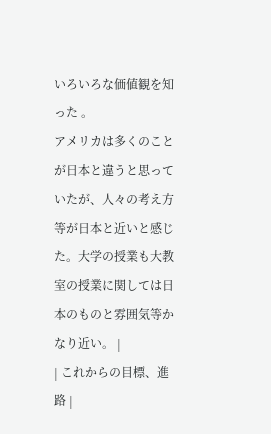いろいろな価値観を知った 。
アメリカは多くのことが日本と違うと思っていたが、人々の考え方等が日本と近いと感じた。大学の授業も大教室の授業に関しては日本のものと雰囲気等かなり近い。 |
| これからの目標、進路 |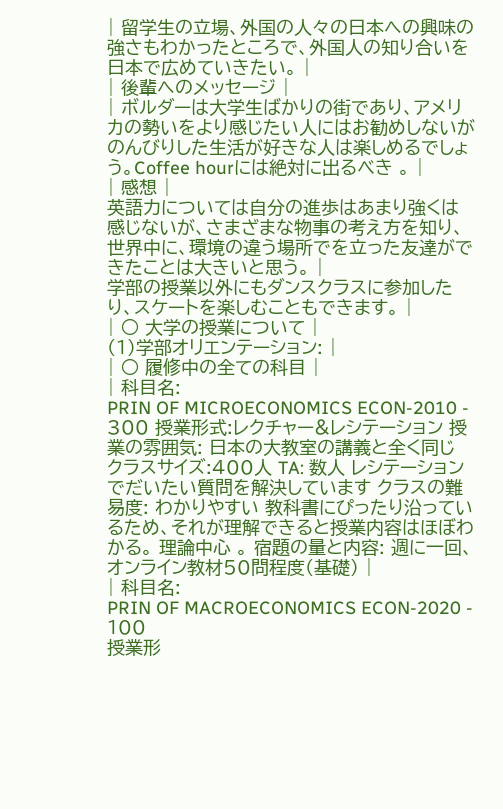| 留学生の立場、外国の人々の日本への興味の強さもわかったところで、外国人の知り合いを日本で広めていきたい。 |
| 後輩へのメッセージ |
| ボルダーは大学生ばかりの街であり、アメリカの勢いをより感じたい人にはお勧めしないがのんびりした生活が好きな人は楽しめるでしょう。Coffee hourには絶対に出るべき 。 |
| 感想 |
英語力については自分の進歩はあまり強くは感じないが、さまざまな物事の考え方を知り、世界中に、環境の違う場所でを立った友達ができたことは大きいと思う。 |
学部の授業以外にもダンスクラスに参加したり、スケートを楽しむこともできます。 |
| ○ 大学の授業について |
(1)学部オリエンテーション: |
| ○ 履修中の全ての科目 |
| 科目名:
PRIN OF MICROECONOMICS ECON-2010 - 300 授業形式:レクチャー&レシテーション 授業の雰囲気: 日本の大教室の講義と全く同じ クラスサイズ:400人 TA: 数人 レシテーションでだいたい質問を解決しています クラスの難易度: わかりやすい 教科書にぴったり沿っているため、それが理解できると授業内容はほぼわかる。 理論中心 。 宿題の量と内容: 週に一回、オンライン教材50問程度(基礎) |
| 科目名:
PRIN OF MACROECONOMICS ECON-2020 - 100
授業形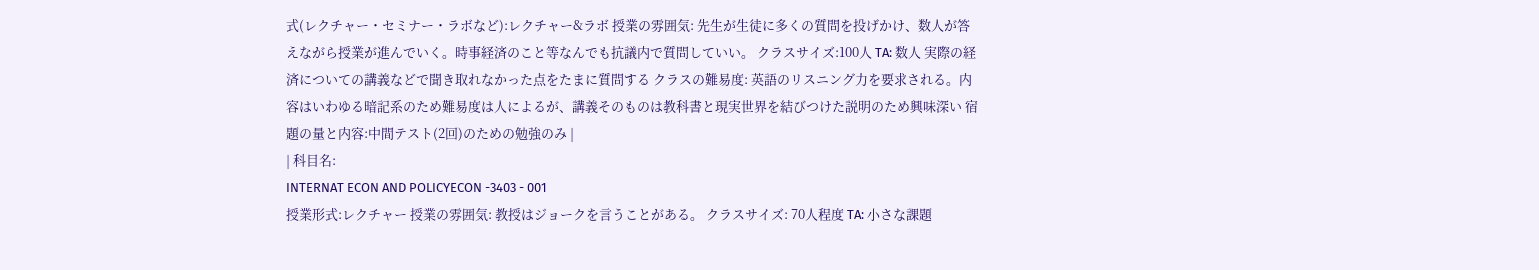式(レクチャー・セミナー・ラボなど):レクチャー&ラボ 授業の雰囲気: 先生が生徒に多くの質問を投げかけ、数人が答えながら授業が進んでいく。時事経済のこと等なんでも抗議内で質問していい。 クラスサイズ:100人 TA: 数人 実際の経済についての講義などで聞き取れなかった点をたまに質問する クラスの難易度: 英語のリスニング力を要求される。内容はいわゆる暗記系のため難易度は人によるが、講義そのものは教科書と現実世界を結びつけた説明のため興味深い 宿題の量と内容:中間テスト(2回)のための勉強のみ |
| 科目名:
INTERNAT ECON AND POLICYECON -3403 - 001
授業形式:レクチャー 授業の雰囲気: 教授はジョークを言うことがある。 クラスサイズ: 70人程度 TA: 小さな課題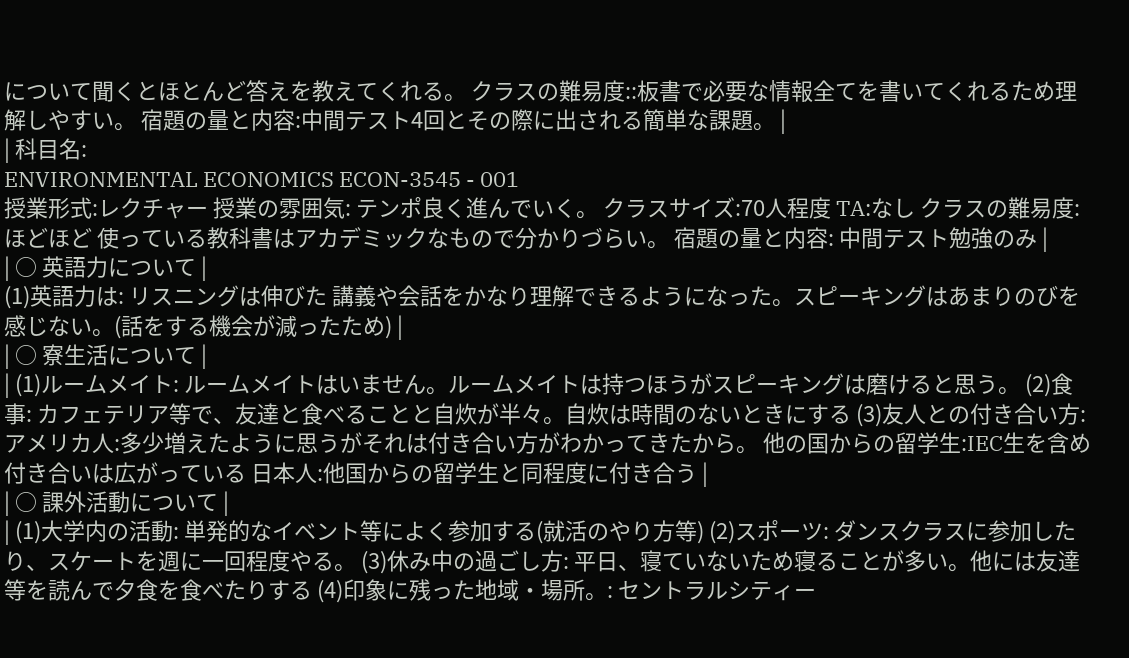について聞くとほとんど答えを教えてくれる。 クラスの難易度::板書で必要な情報全てを書いてくれるため理解しやすい。 宿題の量と内容:中間テスト4回とその際に出される簡単な課題。 |
| 科目名:
ENVIRONMENTAL ECONOMICS ECON-3545 - 001
授業形式:レクチャー 授業の雰囲気: テンポ良く進んでいく。 クラスサイズ:70人程度 TA:なし クラスの難易度: ほどほど 使っている教科書はアカデミックなもので分かりづらい。 宿題の量と内容: 中間テスト勉強のみ |
| ○ 英語力について |
(1)英語力は: リスニングは伸びた 講義や会話をかなり理解できるようになった。スピーキングはあまりのびを感じない。(話をする機会が減ったため) |
| ○ 寮生活について |
| (1)ルームメイト: ルームメイトはいません。ルームメイトは持つほうがスピーキングは磨けると思う。 (2)食事: カフェテリア等で、友達と食べることと自炊が半々。自炊は時間のないときにする (3)友人との付き合い方: アメリカ人:多少増えたように思うがそれは付き合い方がわかってきたから。 他の国からの留学生:IEC生を含め付き合いは広がっている 日本人:他国からの留学生と同程度に付き合う |
| ○ 課外活動について |
| (1)大学内の活動: 単発的なイベント等によく参加する(就活のやり方等) (2)スポーツ: ダンスクラスに参加したり、スケートを週に一回程度やる。 (3)休み中の過ごし方: 平日、寝ていないため寝ることが多い。他には友達等を読んで夕食を食べたりする (4)印象に残った地域・場所。: セントラルシティー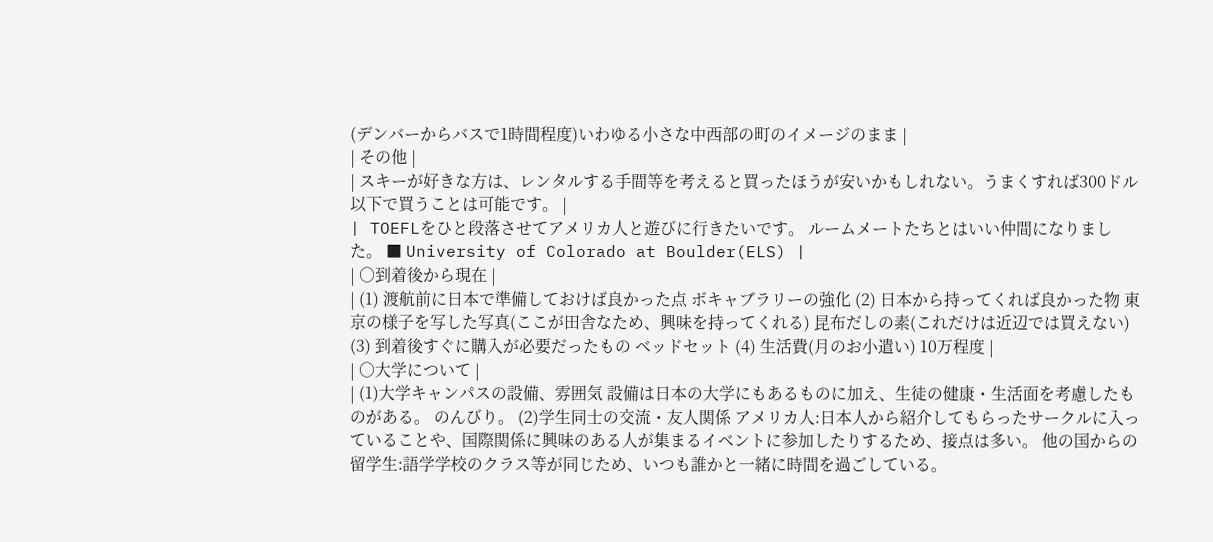(デンバーからバスで1時間程度)いわゆる小さな中西部の町のイメージのまま |
| その他 |
| スキーが好きな方は、レンタルする手間等を考えると買ったほうが安いかもしれない。うまくすれば300ドル以下で買うことは可能です。 |
| TOEFLをひと段落させてアメリカ人と遊びに行きたいです。 ルームメートたちとはいい仲間になりました。 ■ University of Colorado at Boulder(ELS) |
| ○到着後から現在 |
| (1) 渡航前に日本で準備しておけば良かった点 ボキャブラリーの強化 (2) 日本から持ってくれば良かった物 東京の様子を写した写真(ここが田舎なため、興味を持ってくれる) 昆布だしの素(これだけは近辺では買えない) (3) 到着後すぐに購入が必要だったもの ベッドセット (4) 生活費(月のお小遣い) 10万程度 |
| ○大学について |
| (1)大学キャンパスの設備、雰囲気 設備は日本の大学にもあるものに加え、生徒の健康・生活面を考慮したものがある。 のんびり。 (2)学生同士の交流・友人関係 アメリカ人:日本人から紹介してもらったサークルに入っていることや、国際関係に興味のある人が集まるイベントに参加したりするため、接点は多い。 他の国からの留学生:語学学校のクラス等が同じため、いつも誰かと一緒に時間を過ごしている。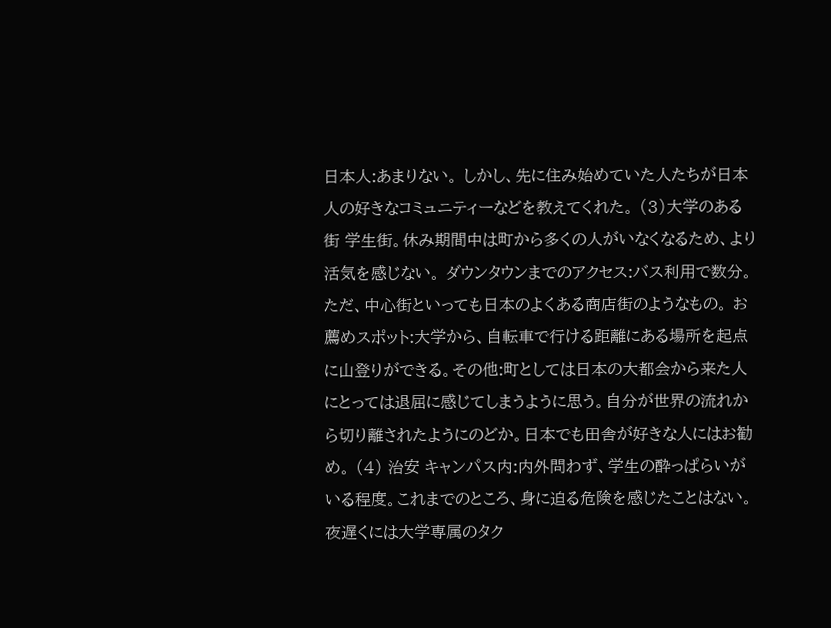日本人:あまりない。 しかし、先に住み始めていた人たちが日本人の好きなコミュニティーなどを教えてくれた。 (3)大学のある街 学生街。休み期間中は町から多くの人がいなくなるため、より活気を感じない。 ダウンタウンまでのアクセス:バス利用で数分。ただ、中心街といっても日本のよくある商店街のようなもの。 お薦めスポット:大学から、自転車で行ける距離にある場所を起点に山登りができる。その他:町としては日本の大都会から来た人にとっては退屈に感じてしまうように思う。自分が世界の流れから切り離されたようにのどか。日本でも田舎が好きな人にはお勧め。 (4) 治安 キャンパス内:内外問わず、学生の酔っぱらいがいる程度。これまでのところ、身に迫る危険を感じたことはない。 夜遅くには大学専属のタク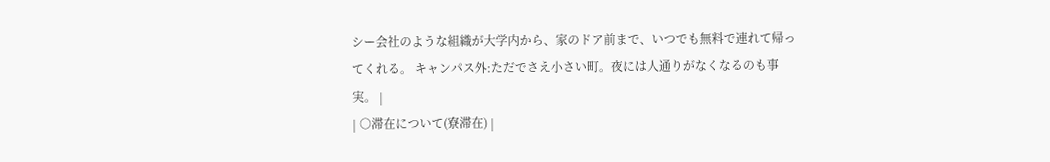シー会社のような組織が大学内から、家のドア前まで、いつでも無料で連れて帰ってくれる。 キャンパス外:ただでさえ小さい町。夜には人通りがなくなるのも事実。 |
| ○滞在について(寮滞在) |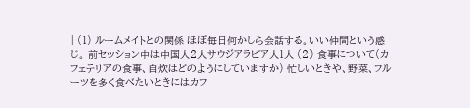| (1) ルームメイトとの関係 ほぼ毎日何かしら会話する。いい仲間という感じ。 前セッション中は中国人2人サウジアラビア人1人 (2) 食事について(カフェテリアの食事、自炊はどのようにしていますか) 忙しいときや、野菜、フルーツを多く食べたいときにはカフ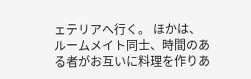ェテリアへ行く。 ほかは、ルームメイト同士、時間のある者がお互いに料理を作りあ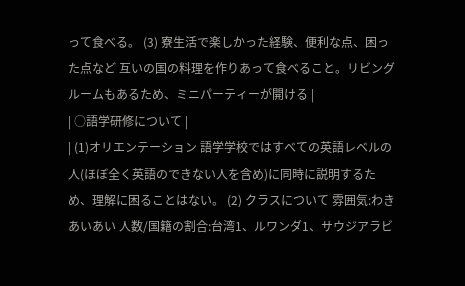って食べる。 (3) 寮生活で楽しかった経験、便利な点、困った点など 互いの国の料理を作りあって食べること。リビングルームもあるため、ミニパーティーが開ける |
| ○語学研修について |
| (1)オリエンテーション 語学学校ではすべての英語レベルの人(ほぼ全く英語のできない人を含め)に同時に説明するため、理解に困ることはない。 (2) クラスについて 雰囲気:わきあいあい 人数/国籍の割合:台湾1、ルワンダ1、サウジアラビ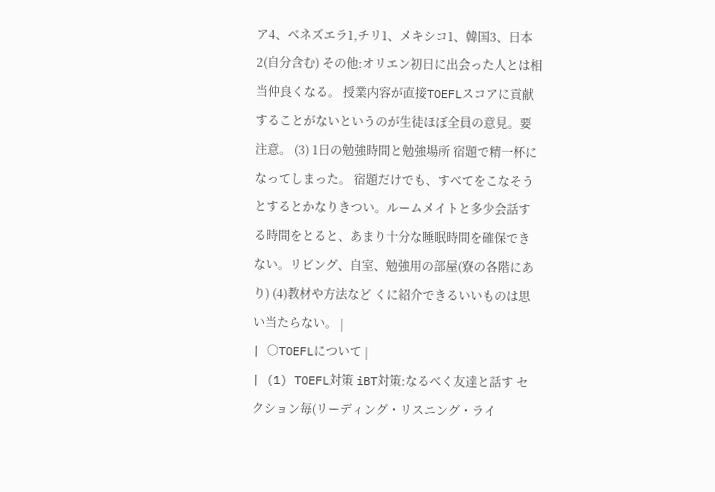ア4、ベネズエラ1,チリ1、メキシコ1、韓国3、日本2(自分含む) その他:オリエン初日に出会った人とは相当仲良くなる。 授業内容が直接TOEFLスコアに貢献することがないというのが生徒ほぼ全員の意見。要注意。 (3) 1日の勉強時間と勉強場所 宿題で精一杯になってしまった。 宿題だけでも、すべてをこなそうとするとかなりきつい。ルームメイトと多少会話する時間をとると、あまり十分な睡眠時間を確保できない。リビング、自室、勉強用の部屋(寮の各階にあり) (4)教材や方法など くに紹介できるいいものは思い当たらない。 |
| ○TOEFLについて |
| (1) TOEFL対策 iBT対策:なるべく友達と話す セクション毎(リーディング・リスニング・ライ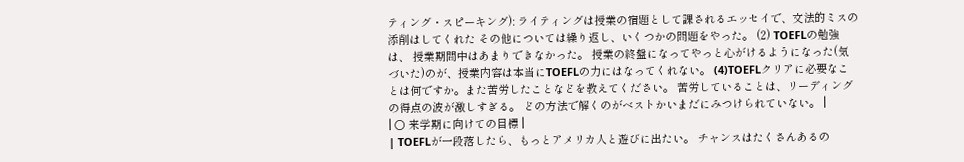ティング・スピーキング): ライティングは授業の宿題として課されるエッセイで、文法的ミスの添削はしてくれた その他については繰り返し、いくつかの問題をやった。 (2) TOEFLの勉強は、 授業期間中はあまりできなかった。 授業の終盤になってやっと心がけるようになった(気づいた)のが、授業内容は本当にTOEFLの力にはなってくれない。 (4)TOEFLクリアに必要なことは何ですか。また苦労したことなどを教えてください。 苦労していることは、リーディングの得点の波が激しすぎる。 どの方法で解くのがベストかいまだにみつけられていない。 |
| ○ 来学期に向けての目標 |
| TOEFLが一段落したら、もっとアメリカ人と遊びに出たい。 チャンスはたくさんあるの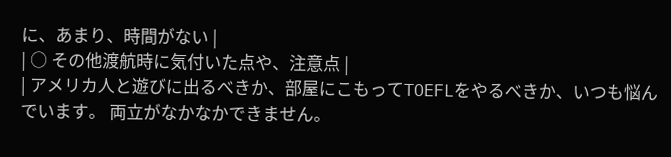に、あまり、時間がない |
| ○ その他渡航時に気付いた点や、注意点 |
| アメリカ人と遊びに出るべきか、部屋にこもってTOEFLをやるべきか、いつも悩んでいます。 両立がなかなかできません。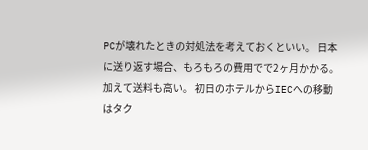PCが壊れたときの対処法を考えておくといい。 日本に送り返す場合、もろもろの費用でで2ヶ月かかる。加えて送料も高い。 初日のホテルからIECへの移動はタク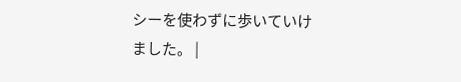シーを使わずに歩いていけました。 |